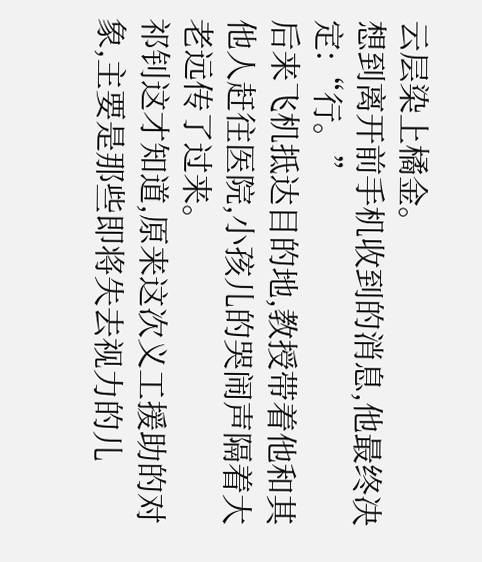云层染上橘金。
想到离开前手机收到的消息,他最终决定:“行。”
后来飞机抵达目的地,教授带着他和其他人赶往医院,小孩儿的哭闹声隔着大老远传了过来。
祁钊这才知道,原来这次义工援助的对象,主要是那些即将失去视力的儿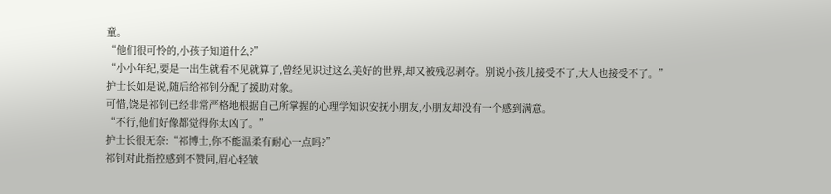童。
“他们很可怜的,小孩子知道什么?”
“小小年纪,要是一出生就看不见就算了,曾经见识过这么美好的世界,却又被残忍剥夺。别说小孩儿接受不了,大人也接受不了。”
护士长如是说,随后给祁钊分配了援助对象。
可惜,饶是祁钊已经非常严格地根据自己所掌握的心理学知识安抚小朋友,小朋友却没有一个感到满意。
“不行,他们好像都觉得你太凶了。”
护士长很无奈:“祁博士,你不能温柔有耐心一点吗?”
祁钊对此指控感到不赞同,眉心轻皱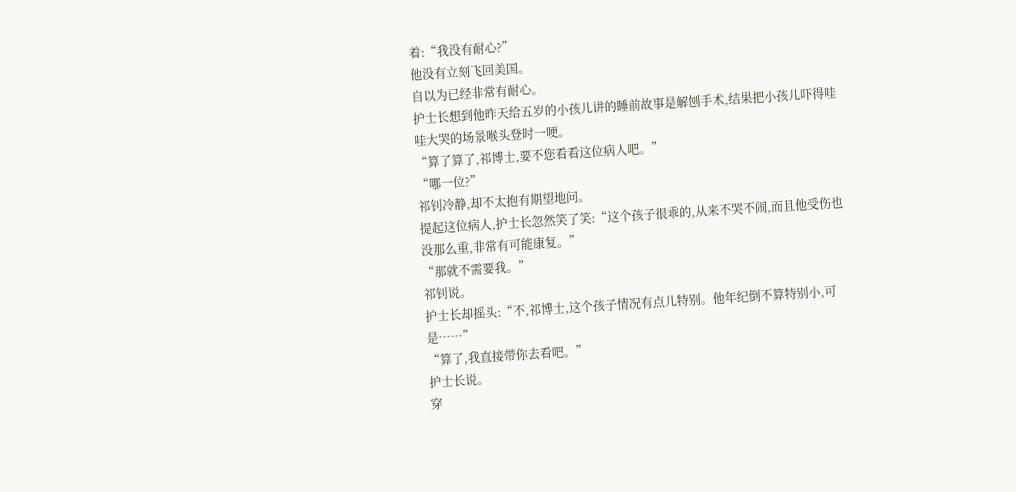着:“我没有耐心?”
他没有立刻飞回美国。
自以为已经非常有耐心。
护士长想到他昨天给五岁的小孩儿讲的睡前故事是解刨手术,结果把小孩儿吓得哇哇大哭的场景喉头登时一哽。
“算了算了,祁博士,要不您看看这位病人吧。”
“哪一位?”
祁钊冷静,却不太抱有期望地问。
提起这位病人,护士长忽然笑了笑:“这个孩子很乖的,从来不哭不闹,而且他受伤也没那么重,非常有可能康复。”
“那就不需要我。”
祁钊说。
护士长却摇头:“不,祁博士,这个孩子情况有点儿特别。他年纪倒不算特别小,可是……”
“算了,我直接带你去看吧。”
护士长说。
穿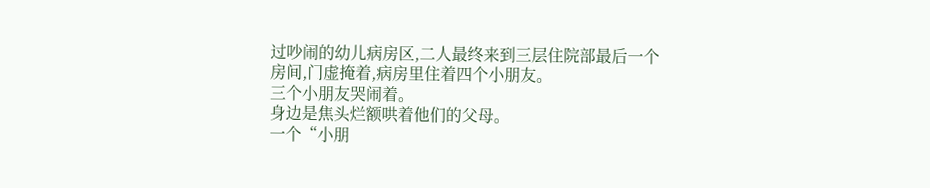过吵闹的幼儿病房区,二人最终来到三层住院部最后一个房间,门虚掩着,病房里住着四个小朋友。
三个小朋友哭闹着。
身边是焦头烂额哄着他们的父母。
一个“小朋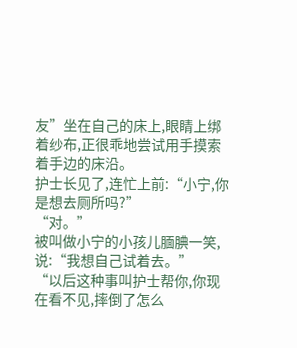友”坐在自己的床上,眼睛上绑着纱布,正很乖地尝试用手摸索着手边的床沿。
护士长见了,连忙上前:“小宁,你是想去厕所吗?”
“对。”
被叫做小宁的小孩儿腼腆一笑,说:“我想自己试着去。”
“以后这种事叫护士帮你,你现在看不见,摔倒了怎么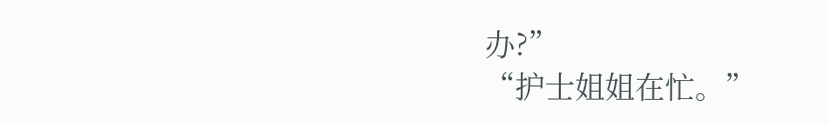办?”
“护士姐姐在忙。”